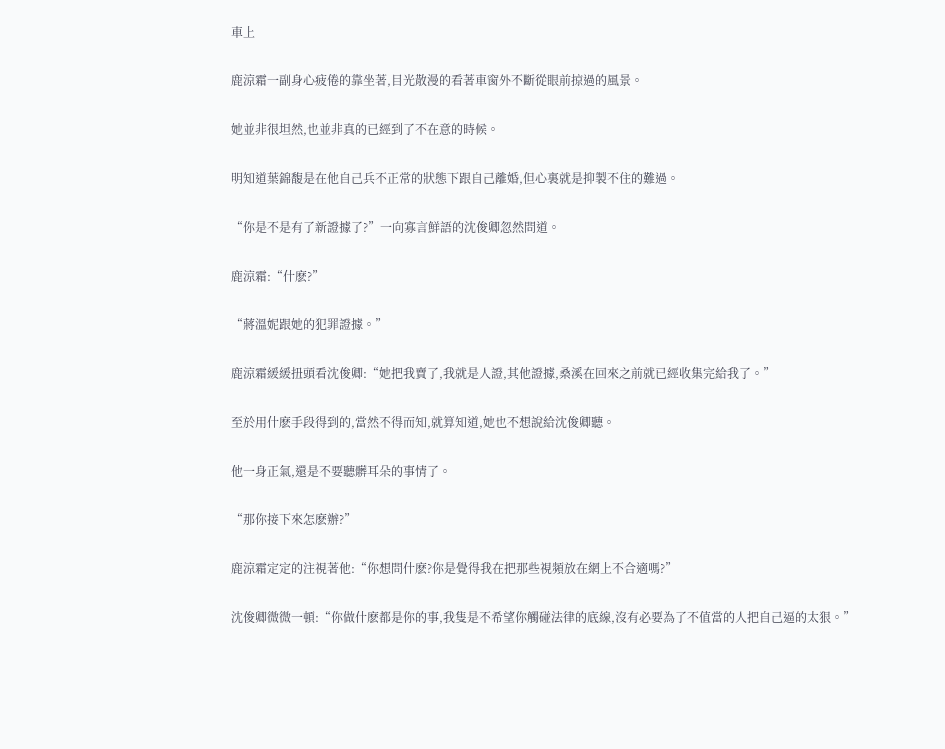車上

鹿涼霜一副身心疲倦的靠坐著,目光散漫的看著車窗外不斷從眼前掠過的風景。

她並非很坦然,也並非真的已經到了不在意的時候。

明知道葉錦馥是在他自己兵不正常的狀態下跟自己離婚,但心裏就是抑製不住的難過。

“你是不是有了新證據了?”一向寡言鮮語的沈俊卿忽然問道。

鹿涼霜:“什麽?”

“蔣溫妮跟她的犯罪證據。”

鹿涼霜緩緩扭頭看沈俊卿:“她把我賣了,我就是人證,其他證據,桑溪在回來之前就已經收集完給我了。”

至於用什麽手段得到的,當然不得而知,就算知道,她也不想說給沈俊卿聽。

他一身正氣,還是不要聽髒耳朵的事情了。

“那你接下來怎麽辦?”

鹿涼霜定定的注視著他:“你想問什麽?你是覺得我在把那些視頻放在網上不合適嗎?”

沈俊卿微微一頓:“你做什麽都是你的事,我隻是不希望你觸碰法律的底線,沒有必要為了不值當的人把自己逼的太狠。”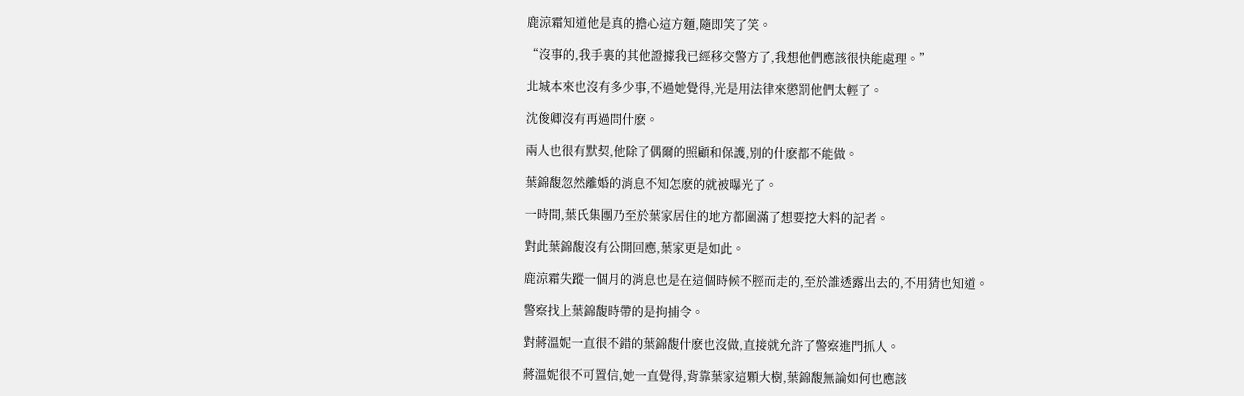鹿涼霜知道他是真的擔心這方麵,隨即笑了笑。

“沒事的,我手裏的其他證據我已經移交警方了,我想他們應該很快能處理。”

北城本來也沒有多少事,不過她覺得,光是用法律來懲罰他們太輕了。

沈俊卿沒有再過問什麽。

兩人也很有默契,他除了偶爾的照顧和保護,別的什麽都不能做。

葉錦馥忽然離婚的消息不知怎麽的就被曝光了。

一時間,葉氏集團乃至於葉家居住的地方都圍滿了想要挖大料的記者。

對此葉錦馥沒有公開回應,葉家更是如此。

鹿涼霜失蹤一個月的消息也是在這個時候不脛而走的,至於誰透露出去的,不用猜也知道。

警察找上葉錦馥時帶的是拘捕令。

對蔣溫妮一直很不錯的葉錦馥什麽也沒做,直接就允許了警察進門抓人。

蔣溫妮很不可置信,她一直覺得,背靠葉家這顆大樹,葉錦馥無論如何也應該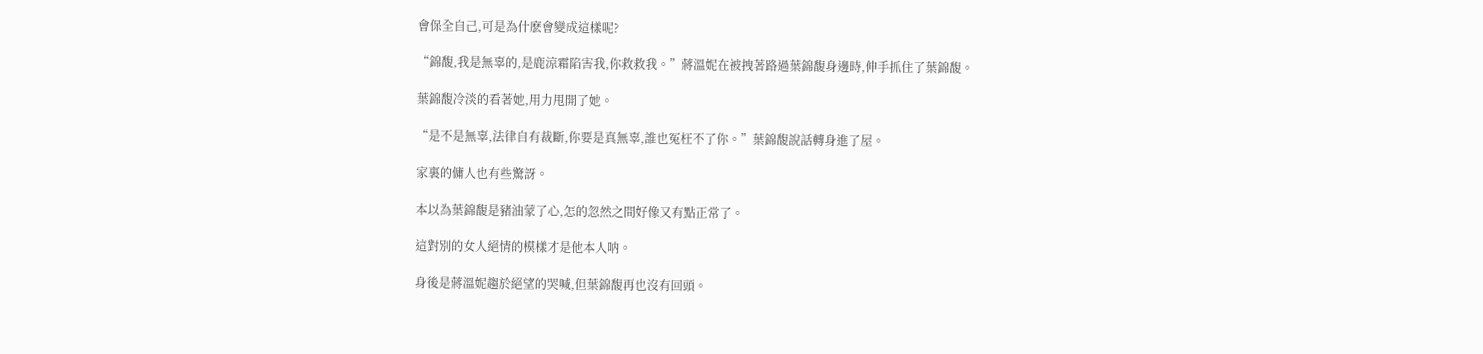會保全自己,可是為什麽會變成這樣呢?

“錦馥,我是無辜的,是鹿涼霜陷害我,你救救我。”蔣溫妮在被拽著路過葉錦馥身邊時,伸手抓住了葉錦馥。

葉錦馥冷淡的看著她,用力甩開了她。

“是不是無辜,法律自有裁斷,你要是真無辜,誰也冤枉不了你。”葉錦馥說話轉身進了屋。

家裏的傭人也有些驚訝。

本以為葉錦馥是豬油蒙了心,怎的忽然之間好像又有點正常了。

這對別的女人絕情的模樣才是他本人呐。

身後是蔣溫妮趨於絕望的哭喊,但葉錦馥再也沒有回頭。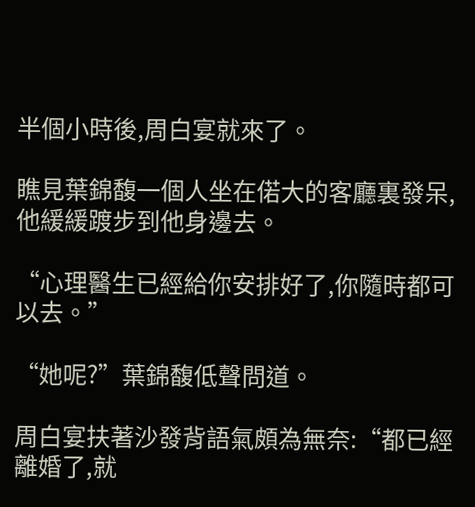半個小時後,周白宴就來了。

瞧見葉錦馥一個人坐在偌大的客廳裏發呆,他緩緩踱步到他身邊去。

“心理醫生已經給你安排好了,你隨時都可以去。”

“她呢?”葉錦馥低聲問道。

周白宴扶著沙發背語氣頗為無奈:“都已經離婚了,就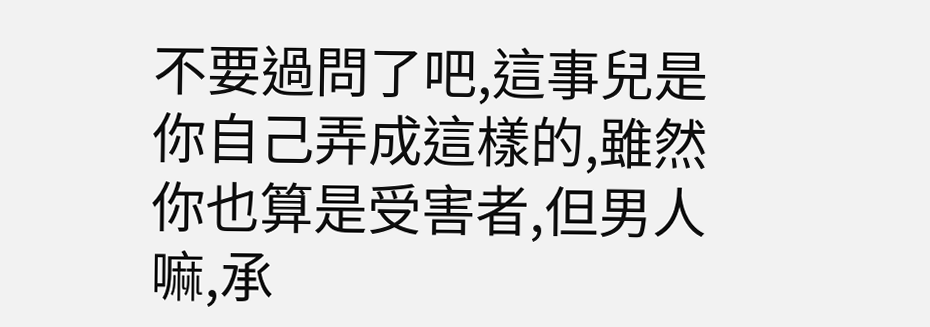不要過問了吧,這事兒是你自己弄成這樣的,雖然你也算是受害者,但男人嘛,承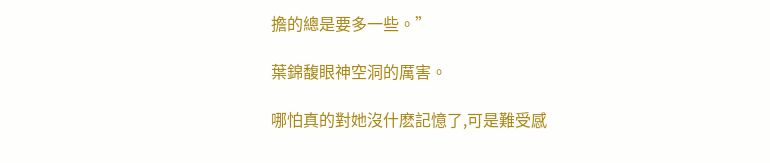擔的總是要多一些。”

葉錦馥眼神空洞的厲害。

哪怕真的對她沒什麽記憶了,可是難受感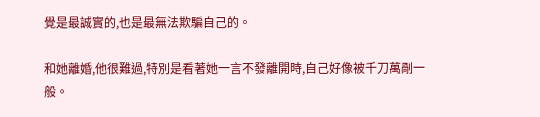覺是最誠實的,也是最無法欺騙自己的。

和她離婚,他很難過,特別是看著她一言不發離開時,自己好像被千刀萬剮一般。